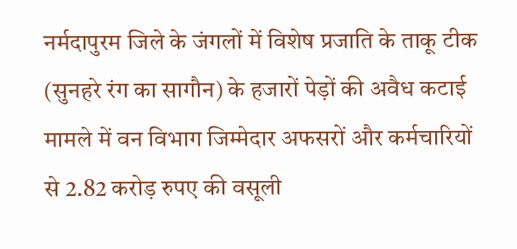नर्मदापुरम जिले के जंगलों में विशेष प्रजाति के ताकू टीक (सुनहरे रंग का सागौन) के हजारों पेड़ों की अवैध कटाई मामले में वन विभाग जिम्मेदार अफसरों और कर्मचारियों से 2.82 करोड़ रुपए की वसूली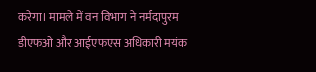करेगा। मामले में वन विभाग ने नर्मदापुरम डीएफओ और आईएफएस अधिकारी मयंक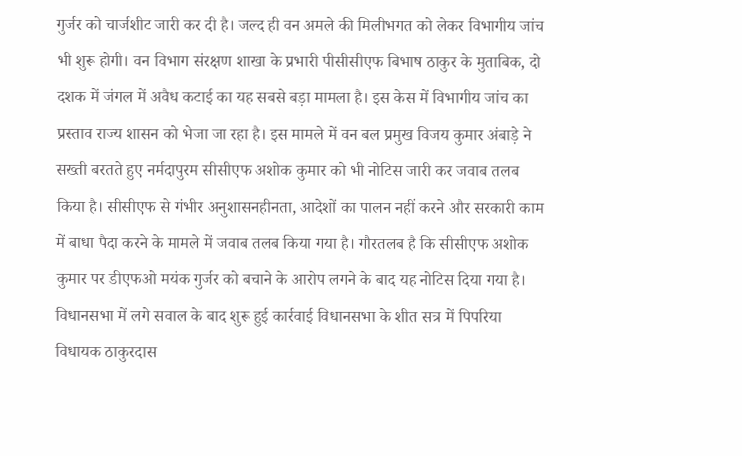गुर्जर को चार्जशीट जारी कर दी है। जल्द ही वन अमले की मिलीभगत को लेकर विभागीय जांच भी शुरू होगी। वन विभाग संरक्षण शाखा के प्रभारी पीसीसीएफ बिभाष ठाकुर के मुताबिक, दो दशक में जंगल में अवैध कटाई का यह सबसे बड़ा मामला है। इस केस में विभागीय जांच का प्रस्ताव राज्य शासन को भेजा जा रहा है। इस मामले में वन बल प्रमुख विजय कुमार अंबाड़े ने सख्ती बरतते हुए नर्मदापुरम सीसीएफ अशोक कुमार को भी नोटिस जारी कर जवाब तलब किया है। सीसीएफ से गंभीर अनुशासनहीनता, आदेशों का पालन नहीं करने और सरकारी काम में बाधा पैदा करने के मामले में जवाब तलब किया गया है। गौरतलब है कि सीसीएफ अशोक कुमार पर डीएफओ मयंक गुर्जर को बचाने के आरोप लगने के बाद यह नोटिस दिया गया है। विधानसभा में लगे सवाल के बाद शुरू हुई कार्रवाई विधानसभा के शीत सत्र में पिपरिया विधायक ठाकुरदास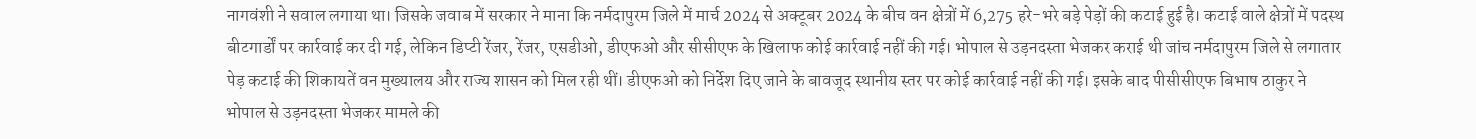नागवंशी ने सवाल लगाया था। जिसके जवाब में सरकार ने माना कि नर्मदापुरम जिले में मार्च 2024 से अक्टूबर 2024 के बीच वन क्षेत्रों में 6,275 हरे-भरे बड़े पेड़ों की कटाई हुई है। कटाई वाले क्षेत्रों में पदस्थ बीटगार्डों पर कार्रवाई कर दी गई, लेकिन डिप्टी रेंजर, रेंजर, एसडीओ, डीएफओ और सीसीएफ के खिलाफ कोई कार्रवाई नहीं की गई। भोपाल से उड़नदस्ता भेजकर कराई थी जांच नर्मदापुरम जिले से लगातार पेड़ कटाई की शिकायतें वन मुख्यालय और राज्य शासन को मिल रही थीं। डीएफओ को निर्देश दिए जाने के बावजूद स्थानीय स्तर पर कोई कार्रवाई नहीं की गई। इसके बाद पीसीसीएफ बिभाष ठाकुर ने भोपाल से उड़नदस्ता भेजकर मामले की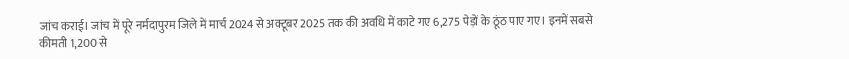जांच कराई। जांच में पूरे नर्मदापुरम जिले में मार्च 2024 से अक्टूबर 2025 तक की अवधि में काटे गए 6,275 पेड़ों के ठूंठ पाए गए। इनमें सबसे कीमती 1,200 से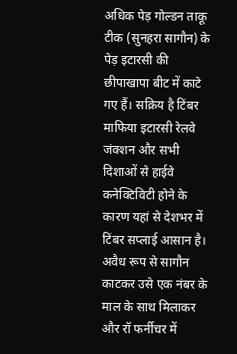अधिक पेड़ गोल्डन ताकू टीक (सुनहरा सागौन) के पेड़ इटारसी की छीपाखापा बीट में काटे गए हैं। सक्रिय है टिंबर माफिया इटारसी रेलवे जंक्शन और सभी दिशाओं से हाईवे कनेक्टिविटी होने के कारण यहां से देशभर में टिंबर सप्लाई आसान है। अवैध रूप से सागौन काटकर उसे एक नंबर के माल के साथ मिलाकर और रॉ फर्नीचर में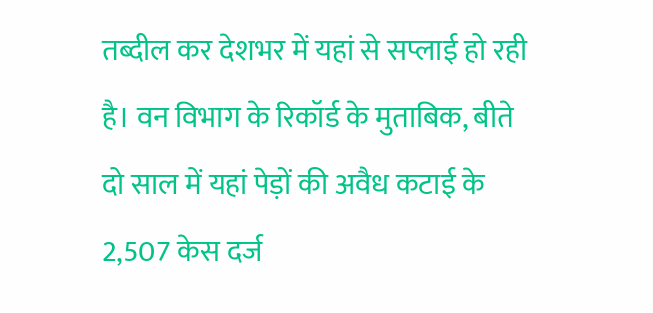तब्दील कर देशभर में यहां से सप्लाई हो रही है। वन विभाग के रिकॉर्ड के मुताबिक, बीते दो साल में यहां पेड़ों की अवैध कटाई के 2,507 केस दर्ज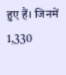हुए हैं। जिनमें 1,330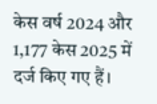केस वर्ष 2024 और 1,177 केस 2025 में दर्ज किए गए हैं।